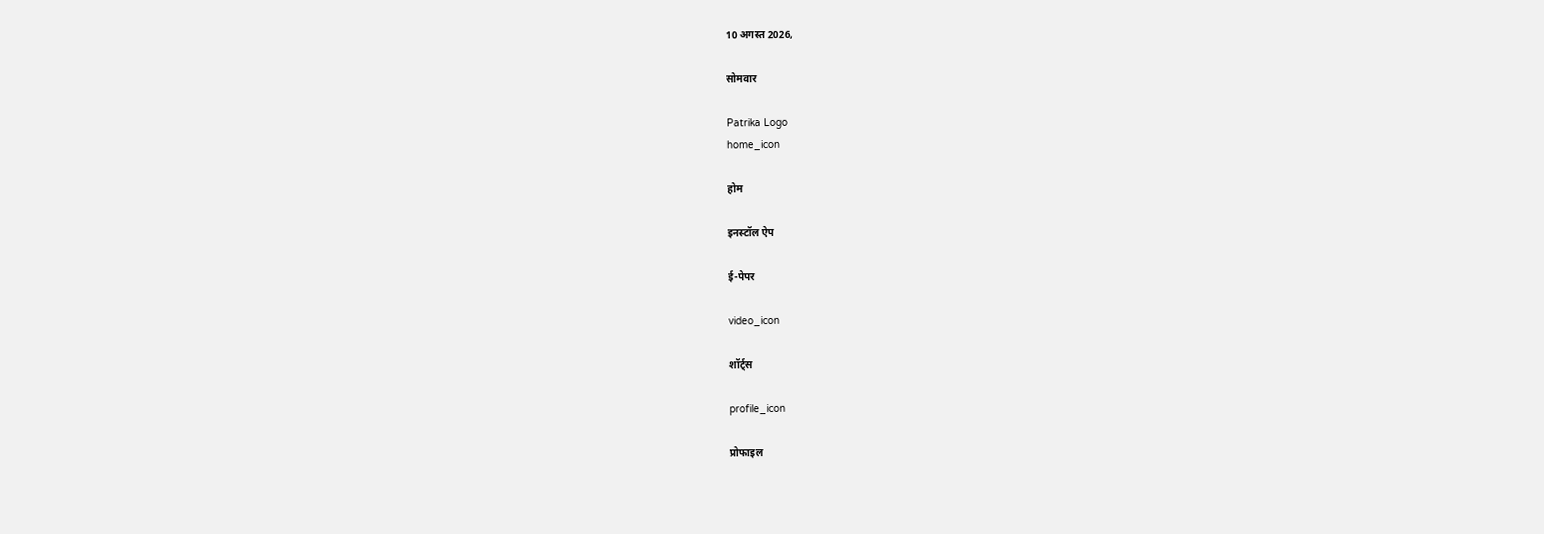10 अगस्त 2026,

सोमवार

Patrika Logo
home_icon

होम

इनस्टॉल ऐप

ई-पेपर

video_icon

शॉर्ट्स

profile_icon

प्रोफाइल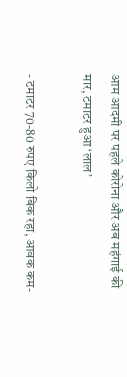आम आदमी पर पहले कोरोना और अब महंगाई की मार, टमाटर हुआ ‘लाल’

- टमाटर 70-80 रुपए किलो बिक रहा, आवक कम-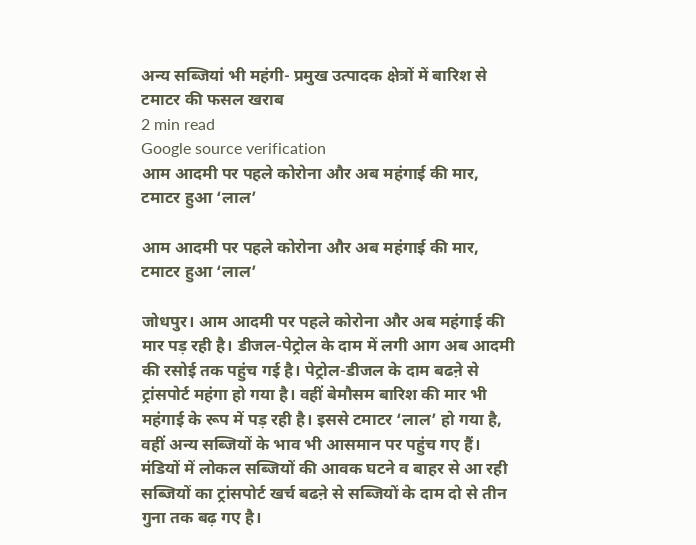अन्य सब्जियां भी महंगी- प्रमुख उत्पादक क्षेत्रों में बारिश से टमाटर की फसल खराब
2 min read
Google source verification
आम आदमी पर पहले कोरोना और अब महंगाई की मार, टमाटर हुआ ‘लाल’

आम आदमी पर पहले कोरोना और अब महंगाई की मार, टमाटर हुआ ‘लाल’

जोधपुर। आम आदमी पर पहले कोरोना और अब महंगाई की मार पड़ रही है। डीजल-पेट्रोल के दाम में लगी आग अब आदमी की रसोई तक पहुंच गई है। पेट्रोल-डीजल के दाम बढऩे से ट्रांसपोर्ट महंगा हो गया है। वहीं बेमौसम बारिश की मार भी महंगाई के रूप में पड़ रही है। इससे टमाटर ‘लाल’ हो गया है, वहीं अन्य सब्जियों के भाव भी आसमान पर पहुंच गए हैं। मंडियों में लोकल सब्जियों की आवक घटने व बाहर से आ रही सब्जियों का ट्रांसपोर्ट खर्च बढऩे से सब्जियों के दाम दो से तीन गुना तक बढ़ गए है।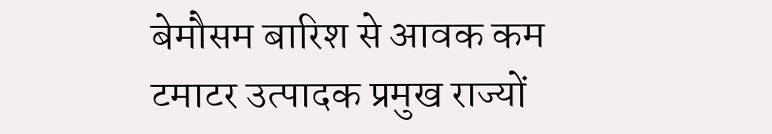बेमौसम बारिश से आवक कम
टमाटर उत्पादक प्रमुख राज्यों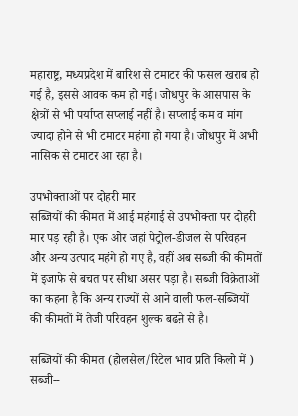महाराष्ट्र, मध्यप्रदेश में बारिश से टमाटर की फसल खराब हो गई है, इससे आवक कम हो गई। जोधपुर के आसपास के क्षेत्रों से भी पर्याप्त सप्लाई नहीं है। सप्लाई कम व मांग ज्यादा होने से भी टमाटर महंगा हो गया है। जोधपुर में अभी नासिक से टमाटर आ रहा है।

उपभोक्ताओं पर दोहरी मार
सब्जियों की कीमत में आई महंगाई से उपभोक्ता पर दोहरी मार पड़ रही है। एक ओर जहां पेट्रोल-डीजल से परिवहन और अन्य उत्पाद महंगे हो गए है, वहीं अब सब्जी की कीमतों में इजाफे से बचत पर सीधा असर पड़ा है। सब्जी विक्रेताओं का कहना है कि अन्य राज्यों से आने वाली फल-सब्जियों की कीमतों में तेजी परिवहन शुल्क बढऩे से है।

सब्जियों की कीमत (होलसेल/रिटेल भाव प्रति किलो में )
सब्जी--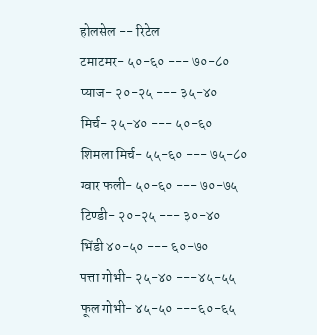होलसेल -- रिटेल
टमाटमर- ५०-६० --- ७०-८०
प्याज- २०-२५ --- ३५-४०
मिर्च- २५-४० --- ५०-६०
शिमला मिर्च- ५५-६० --- ७५-८०
ग्वार फली- ५०-६० --- ७०-७५
टिण्डी- २०-२५ --- ३०-४०
भिंडी ४०-५० --- ६०-७०
पत्ता गोभी- २५-४० ---४५-५५
फूल गोभी- ४५-५० ---६०-६५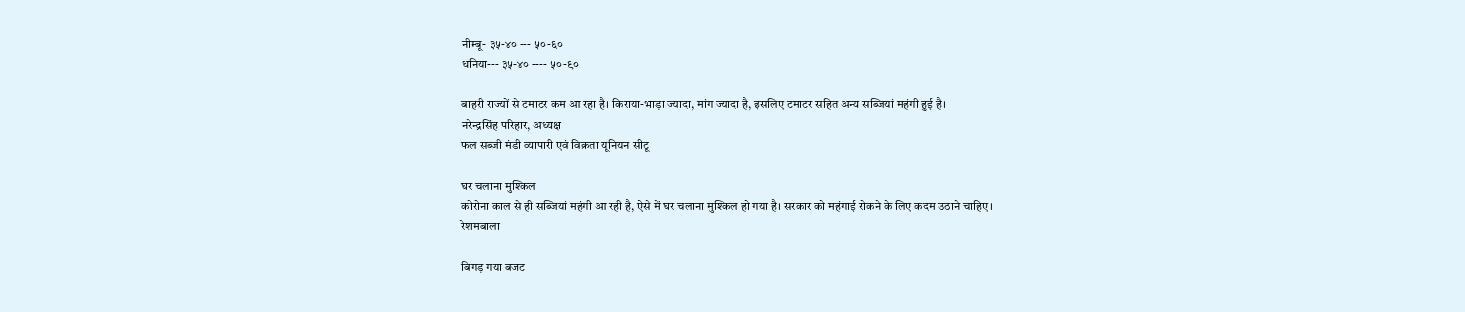नीम्बू- ३५-४० --- ५०-६०
धनिया--- ३५-४० ---- ५०-९०

बाहरी राज्यों से टमाटर कम आ रहा है। किराया-भाड़ा ज्यादा, मांग ज्यादा है, इसलिए टमाटर सहित अन्य सब्जियां महंगी हुई है।
नरेन्द्रसिंह परिहार, अध्यक्ष
फल सब्जी मंडी व्यापारी एवं विक्रता यूनियन सीटू

घर चलाना मुश्किल
कोरोना काल से ही सब्जियां महंगी आ रही है, ऐसे में घर चलाना मुश्किल हो गया है। सरकार को महंगाई रोकने के लिए कदम उठाने चाहिए।
रेशमबाला

बिगड़ गया बजट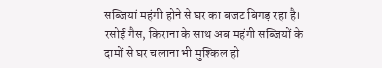सब्जियां महंगी होने से घर का बजट बिगड़ रहा है। रसोई गैस, किराना के साथ अब महंगी सब्जियों के दामों से घर चलाना भी मुश्किल हो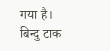गया है।
बिन्दु टाक